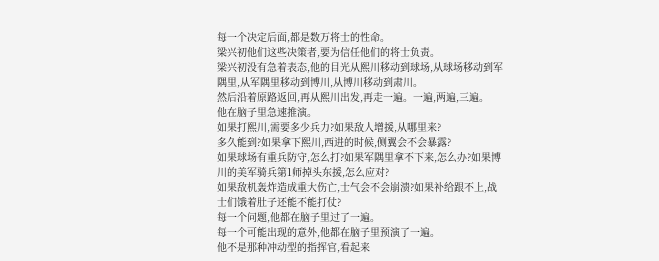每一个决定后面,都是数万将士的性命。
梁兴初他们这些决策者,要为信任他们的将士负责。
梁兴初没有急着表态,他的目光从熙川移动到球场,从球场移动到军隅里,从军隅里移动到博川,从博川移动到肃川。
然后沿着原路返回,再从熙川出发,再走一遍。一遍,两遍,三遍。
他在脑子里急速推演。
如果打熙川,需要多少兵力?如果敌人增援,从哪里来?
多久能到?如果拿下熙川,西进的时候,侧翼会不会暴露?
如果球场有重兵防守,怎么打?如果军隅里拿不下来,怎么办?如果博川的美军骑兵第1师掉头东援,怎么应对?
如果敌机轰炸造成重大伤亡,士气会不会崩溃?如果补给跟不上,战士们饿着肚子还能不能打仗?
每一个问题,他都在脑子里过了一遍。
每一个可能出现的意外,他都在脑子里预演了一遍。
他不是那种冲动型的指挥官,看起来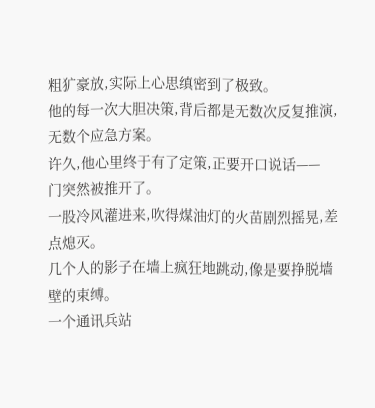粗犷豪放,实际上心思缜密到了极致。
他的每一次大胆决策,背后都是无数次反复推演,无数个应急方案。
许久,他心里终于有了定策,正要开口说话——
门突然被推开了。
一股冷风灌进来,吹得煤油灯的火苗剧烈摇晃,差点熄灭。
几个人的影子在墙上疯狂地跳动,像是要挣脱墙壁的束缚。
一个通讯兵站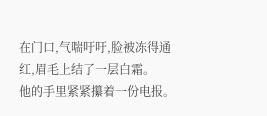在门口,气喘吁吁,脸被冻得通红,眉毛上结了一层白霜。
他的手里紧紧攥着一份电报。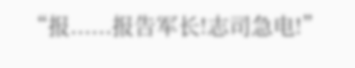“报......报告军长!志司急电!”